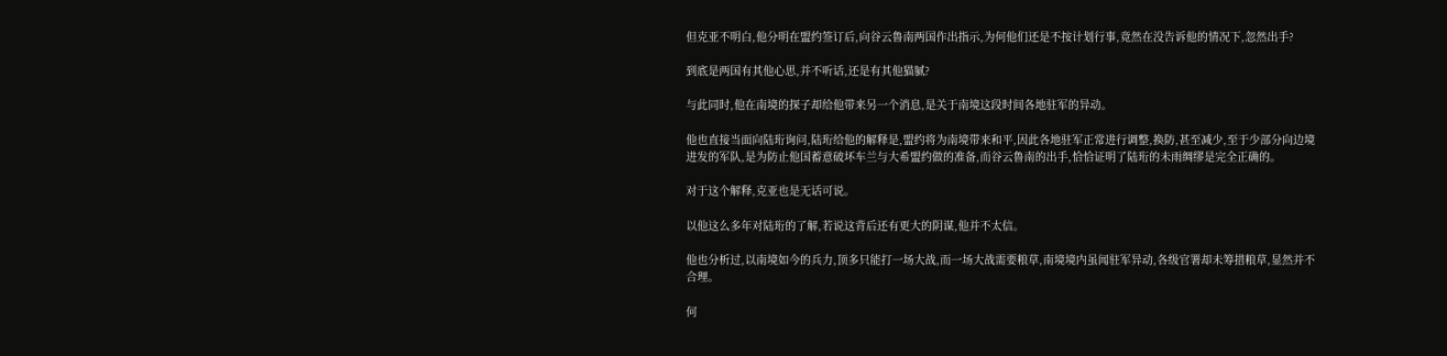但克亚不明白,他分明在盟约签订后,向谷云鲁南两国作出指示,为何他们还是不按计划行事,竟然在没告诉他的情况下,忽然出手?

到底是两国有其他心思,并不听话,还是有其他猫腻?

与此同时,他在南境的探子却给他带来另一个消息,是关于南境这段时间各地驻军的异动。

他也直接当面向陆珩询问,陆珩给他的解释是,盟约将为南境带来和平,因此各地驻军正常进行调整,换防,甚至减少,至于少部分向边境进发的军队,是为防止他国蓄意破坏车兰与大希盟约做的准备,而谷云鲁南的出手,恰恰证明了陆珩的未雨绸缪是完全正确的。

对于这个解释,克亚也是无话可说。

以他这么多年对陆珩的了解,若说这背后还有更大的阴谋,他并不太信。

他也分析过,以南境如今的兵力,顶多只能打一场大战,而一场大战需要粮草,南境境内虽闻驻军异动,各级官署却未筹措粮草,显然并不合理。

何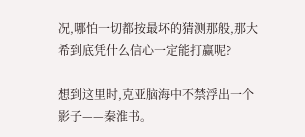况,哪怕一切都按最坏的猜测那般,那大希到底凭什么信心一定能打赢呢?

想到这里时,克亚脑海中不禁浮出一个影子——秦淮书。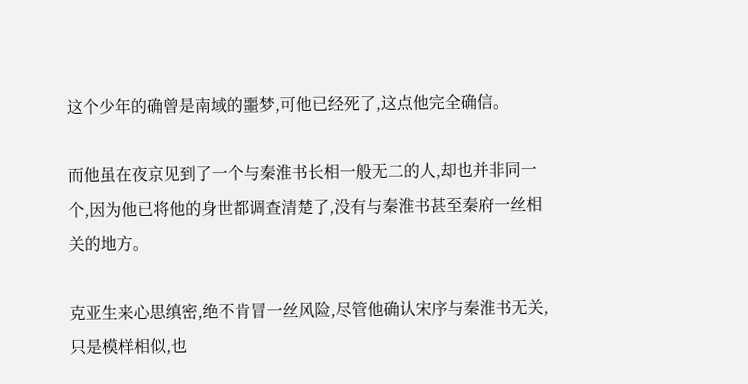这个少年的确曾是南域的噩梦,可他已经死了,这点他完全确信。

而他虽在夜京见到了一个与秦淮书长相一般无二的人,却也并非同一个,因为他已将他的身世都调查清楚了,没有与秦淮书甚至秦府一丝相关的地方。

克亚生来心思缜密,绝不肯冒一丝风险,尽管他确认宋序与秦淮书无关,只是模样相似,也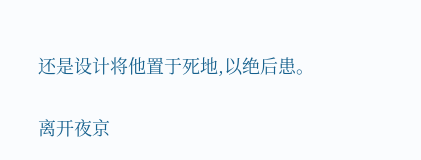还是设计将他置于死地,以绝后患。

离开夜京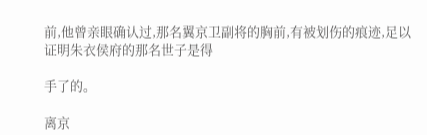前,他曾亲眼确认过,那名翼京卫副将的胸前,有被划伤的痕迹,足以证明朱衣侯府的那名世子是得

手了的。

离京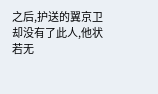之后,护送的翼京卫却没有了此人,他状若无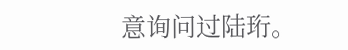意询问过陆珩。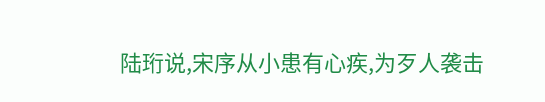陆珩说,宋序从小患有心疾,为歹人袭击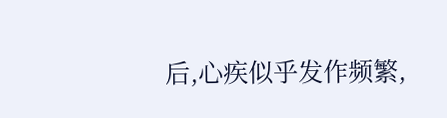后,心疾似乎发作频繁,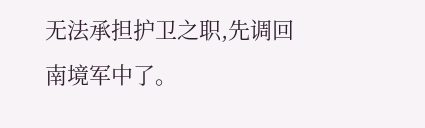无法承担护卫之职,先调回南境军中了。